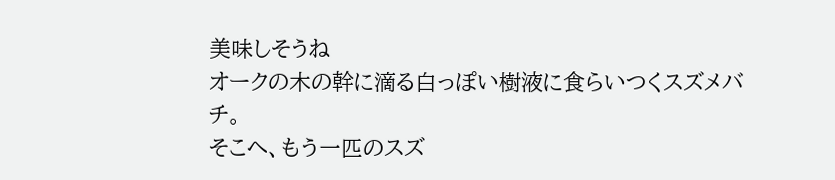美味しそうね
オークの木の幹に滴る白っぽい樹液に食らいつくスズメバチ。
そこへ、もう一匹のスズ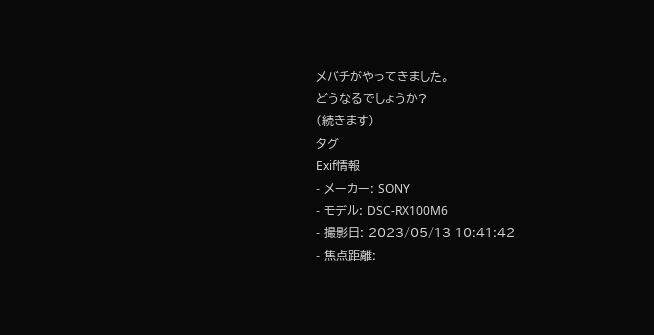メバチがやってきました。
どうなるでしょうか?
(続きます)
タグ
Exif情報
- メーカー: SONY
- モデル: DSC-RX100M6
- 撮影日: 2023/05/13 10:41:42
- 焦点距離: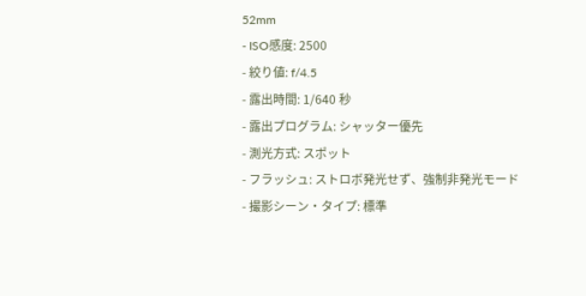52mm
- ISO感度: 2500
- 絞り値: f/4.5
- 露出時間: 1/640 秒
- 露出プログラム: シャッター優先
- 測光方式: スポット
- フラッシュ: ストロボ発光せず、強制非発光モード
- 撮影シーン・タイプ: 標準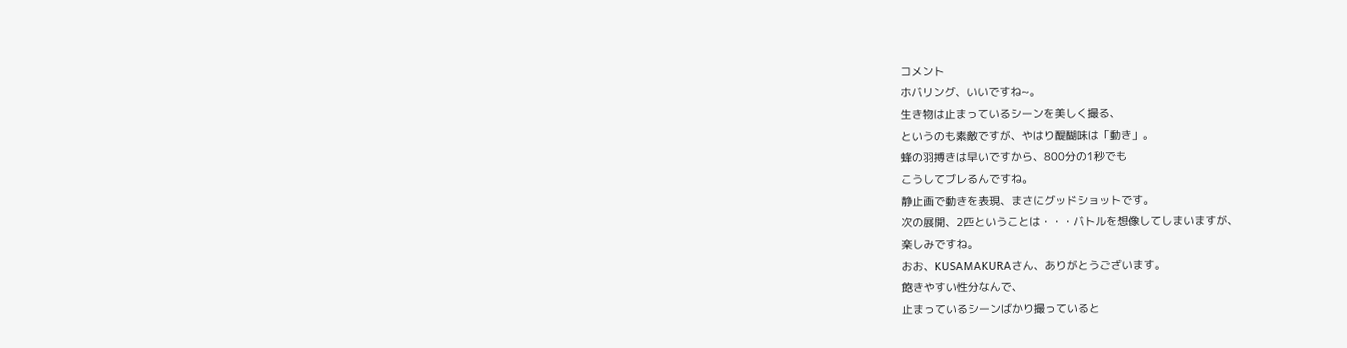コメント
ホバリング、いいですね~。
生き物は止まっているシーンを美しく撮る、
というのも素敵ですが、やはり醍醐味は「動き」。
蜂の羽搏きは早いですから、800分の1秒でも
こうしてブレるんですね。
静止画で動きを表現、まさにグッドショットです。
次の展開、2匹ということは・・・バトルを想像してしまいますが、
楽しみですね。
おお、KUSAMAKURAさん、ありがとうございます。
飽きやすい性分なんで、
止まっているシーンばかり撮っていると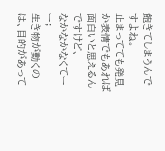飽きてしまうんですよね。
止まってても発見か表情でもあれば面白いと思えるんですけど、
なかなかなくてーー;
生き物が動くのは、目的があって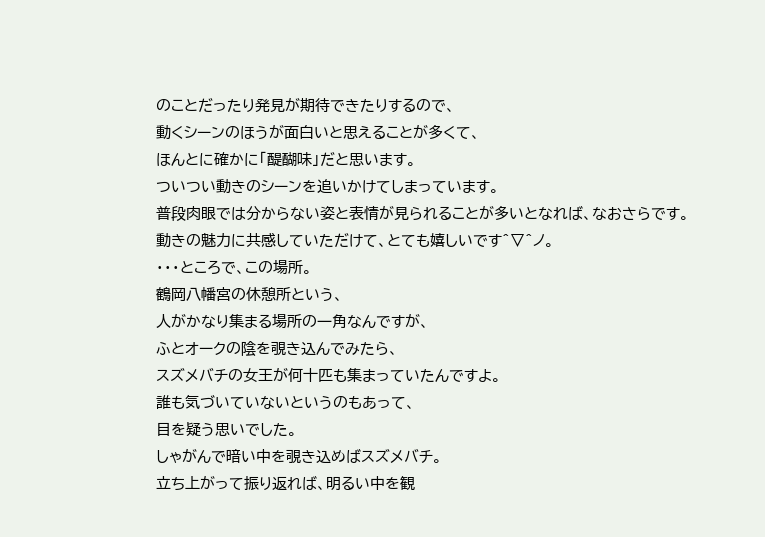のことだったり発見が期待できたりするので、
動くシーンのほうが面白いと思えることが多くて、
ほんとに確かに「醍醐味」だと思います。
ついつい動きのシーンを追いかけてしまっています。
普段肉眼では分からない姿と表情が見られることが多いとなれば、なおさらです。
動きの魅力に共感していただけて、とても嬉しいです^▽^ノ。
・・・ところで、この場所。
鶴岡八幡宮の休憩所という、
人がかなり集まる場所の一角なんですが、
ふとオークの陰を覗き込んでみたら、
スズメバチの女王が何十匹も集まっていたんですよ。
誰も気づいていないというのもあって、
目を疑う思いでした。
しゃがんで暗い中を覗き込めばスズメバチ。
立ち上がって振り返れば、明るい中を観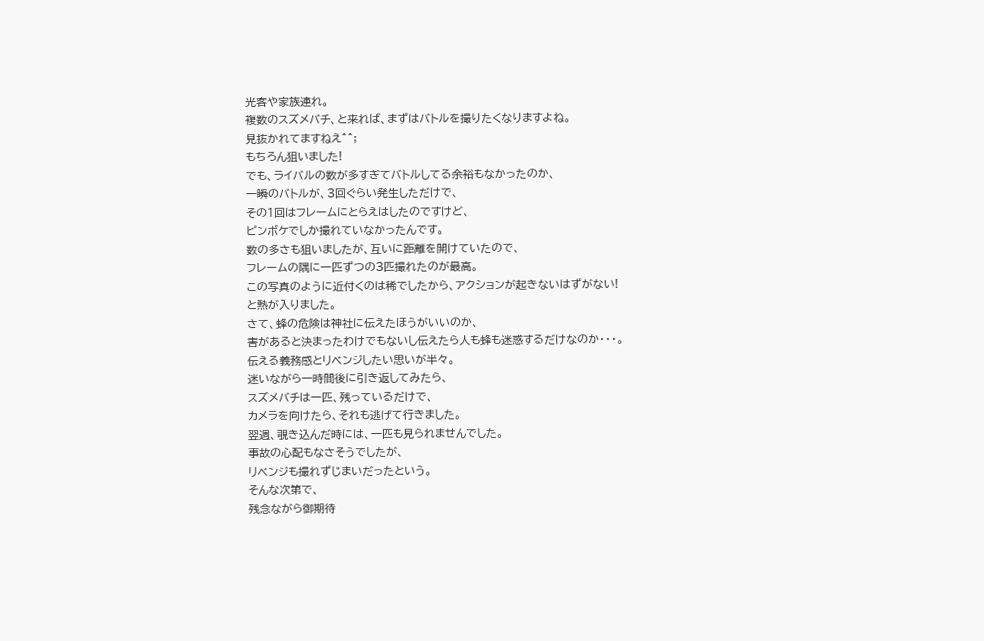光客や家族連れ。
複数のスズメバチ、と来れば、まずはバトルを撮りたくなりますよね。
見抜かれてますねえ^^;
もちろん狙いました!
でも、ライバルの数が多すぎてバトルしてる余裕もなかったのか、
一瞬のバトルが、3回ぐらい発生しただけで、
その1回はフレームにとらえはしたのですけど、
ピンボケでしか撮れていなかったんです。
数の多さも狙いましたが、互いに距離を開けていたので、
フレームの隅に一匹ずつの3匹撮れたのが最高。
この写真のように近付くのは稀でしたから、アクションが起きないはずがない!
と熱が入りました。
さて、蜂の危険は神社に伝えたほうがいいのか、
害があると決まったわけでもないし伝えたら人も蜂も迷惑するだけなのか・・・。
伝える義務感とリベンジしたい思いが半々。
迷いながら一時間後に引き返してみたら、
スズメバチは一匹、残っているだけで、
カメラを向けたら、それも逃げて行きました。
翌週、覗き込んだ時には、一匹も見られませんでした。
事故の心配もなさそうでしたが、
リベンジも撮れずじまいだったという。
そんな次第で、
残念ながら御期待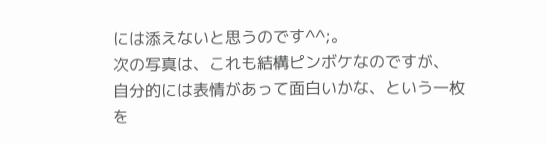には添えないと思うのです^^;。
次の写真は、これも結構ピンボケなのですが、
自分的には表情があって面白いかな、という一枚を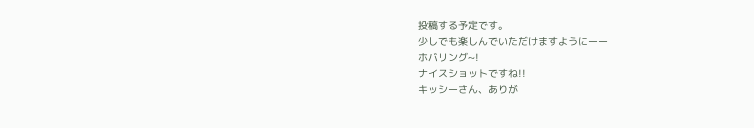投稿する予定です。
少しでも楽しんでいただけますようにーー
ホバリング~!
ナイスショットですね!!
キッシーさん、ありが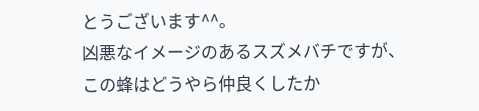とうございます^^。
凶悪なイメージのあるスズメバチですが、
この蜂はどうやら仲良くしたか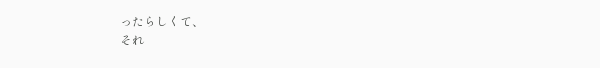ったらしくて、
それ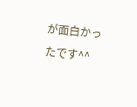が面白かったです^^